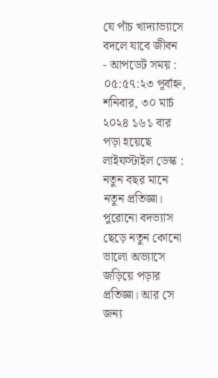যে পাঁচ খাদ্যাভ্যাসে বদলে যাবে জীবন
- আপডেট সময় : ০৫:৫৭:২৩ পূর্বাহ্ন, শনিবার, ৩০ মার্চ ২০২৪ ১৬১ বার পড়া হয়েছে
লাইফস্টাইল ডেস্ক :
নতুন বছর মানে নতুন প্রতিজ্ঞা। পুরোনো বদভ্যাস ছেড়ে নতুন কোনো ভালো অভ্যাসে জড়িয়ে পড়ার প্রতিজ্ঞা। আর সে জন্য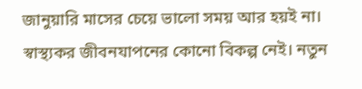জানুয়ারি মাসের চেয়ে ভালো সময় আর হয়ই না। স্বাস্থ্যকর জীবনযাপনের কোনো বিকল্প নেই। নতুন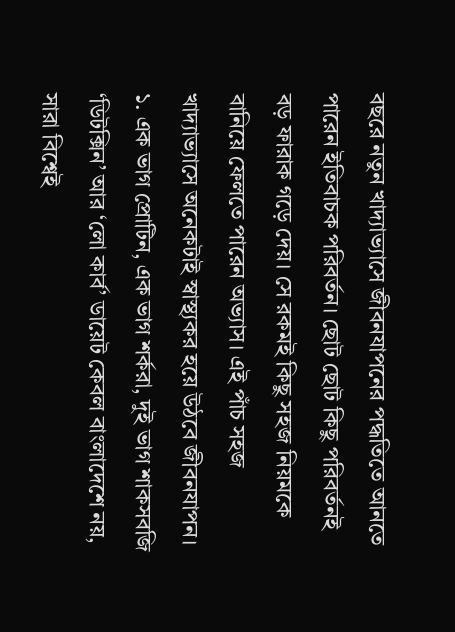বছরে নতুন খাদ্যাভ্যাসে জীবনযাপনের পদ্ধতিতে আনতে পারেন ইতিবাচক পরিবর্তন। ছোট ছোট কিছু পরিবর্তনই বড় ফারাক গড়ে দেয়। সে রকমই কিছু সহজ নিয়মকে বানিয়ে ফেলতে পারেন অভ্যাস। এই পাঁচ সহজ খাদ্যাভ্যাসে অনেকটাই স্বাস্থ্যকর হয়ে উঠবে জীবনযাপন।
১. এক ভাগ প্রোটিন, এক ভাগ শর্করা, দুই ভাগ শাকসবজি
‘ডিটক্সিন’ আর ‘লো কার্ব’ ডায়েট কেবল বাংলাদেশে নয়, সারা বিশ্বেই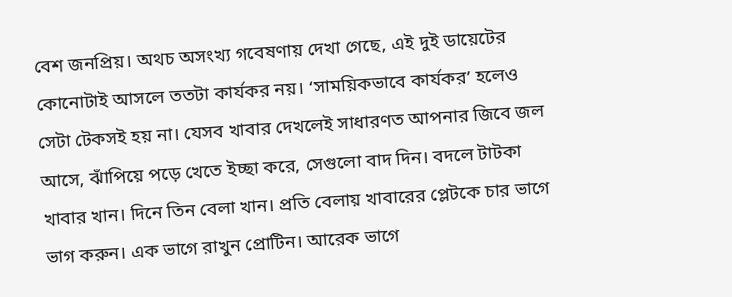বেশ জনপ্রিয়। অথচ অসংখ্য গবেষণায় দেখা গেছে, এই দুই ডায়েটের কোনোটাই আসলে ততটা কার্যকর নয়। ‘সাময়িকভাবে কার্যকর’ হলেও সেটা টেকসই হয় না। যেসব খাবার দেখলেই সাধারণত আপনার জিবে জল আসে, ঝাঁপিয়ে পড়ে খেতে ইচ্ছা করে, সেগুলো বাদ দিন। বদলে টাটকা খাবার খান। দিনে তিন বেলা খান। প্রতি বেলায় খাবারের প্লেটকে চার ভাগে ভাগ করুন। এক ভাগে রাখুন প্রোটিন। আরেক ভাগে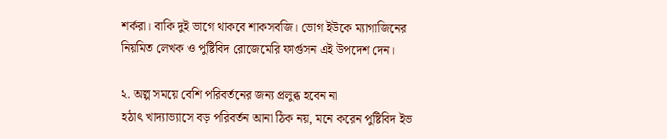শর্করা। বাকি দুই ভাগে থাকবে শাকসবজি। ভোগ ইউকে ম্যাগাজিনের নিয়মিত লেখক ও পুষ্টিবিদ রোজেমেরি ফার্গুসন এই উপদেশ দেন।

২. অল্প সময়ে বেশি পরিবর্তনের জন্য প্রলুব্ধ হবেন না
হঠাৎ খাদ্যাভ্যাসে বড় পরিবর্তন আনা ঠিক নয়, মনে করেন পুষ্টিবিদ ইভ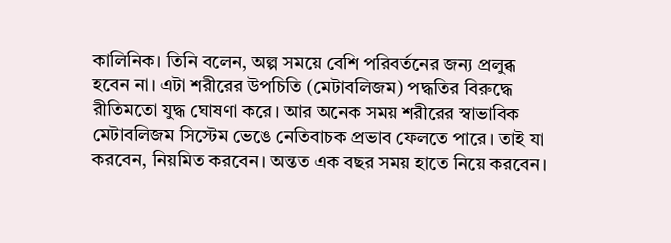কালিনিক। তিনি বলেন, অল্প সময়ে বেশি পরিবর্তনের জন্য প্রলুব্ধ হবেন না। এটা শরীরের উপচিতি (মেটাবলিজম) পদ্ধতির বিরুদ্ধে রীতিমতো যুদ্ধ ঘোষণা করে। আর অনেক সময় শরীরের স্বাভাবিক মেটাবলিজম সিস্টেম ভেঙে নেতিবাচক প্রভাব ফেলতে পারে। তাই যা করবেন, নিয়মিত করবেন। অন্তত এক বছর সময় হাতে নিয়ে করবেন।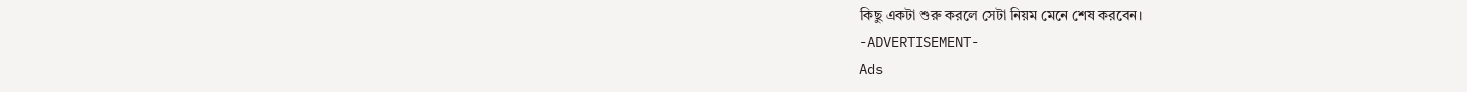কিছু একটা শুরু করলে সেটা নিয়ম মেনে শেষ করবেন।
-ADVERTISEMENT-
Ads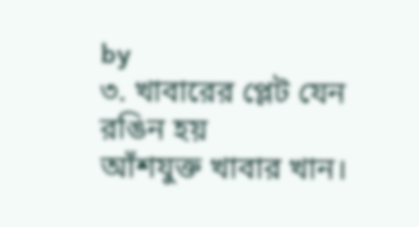by
৩. খাবারের প্লেট যেন রঙিন হয়
আঁশযুক্ত খাবার খান।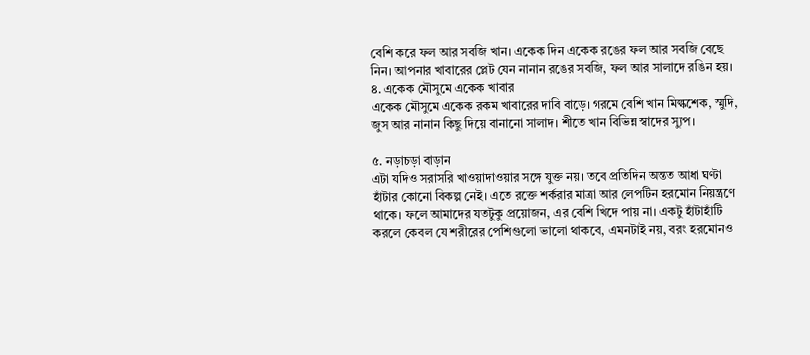বেশি করে ফল আর সবজি খান। একেক দিন একেক রঙের ফল আর সবজি বেছে নিন। আপনার খাবারের প্লেট যেন নানান রঙের সবজি, ফল আর সালাদে রঙিন হয়।
৪. একেক মৌসুমে একেক খাবার
একেক মৌসুমে একেক রকম খাবারের দাবি বাড়ে। গরমে বেশি খান মিল্কশেক, স্মুদি, জুস আর নানান কিছু দিয়ে বানানো সালাদ। শীতে খান বিভিন্ন স্বাদের স্যুপ।

৫. নড়াচড়া বাড়ান
এটা যদিও সরাসরি খাওয়াদাওয়ার সঙ্গে যুক্ত নয়। তবে প্রতিদিন অন্তত আধা ঘণ্টা হাঁটার কোনো বিকল্প নেই। এতে রক্তে শর্করার মাত্রা আর লেপটিন হরমোন নিয়ন্ত্রণে থাকে। ফলে আমাদের যতটুকু প্রয়োজন, এর বেশি খিদে পায় না। একটু হাঁটাহাঁটি করলে কেবল যে শরীরের পেশিগুলো ভালো থাকবে, এমনটাই নয়, বরং হরমোনও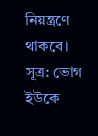নিয়ন্ত্রণে থাকবে।
সূত্র: ভোগ ইউকে